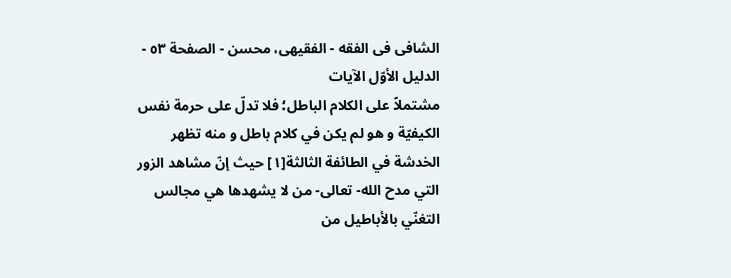الشافی فی الفقه - الفقیهی، محسن - الصفحة ٥٣ - الدليل الأوّل الآيات
مشتملاً على الکلام الباطل؛ فلا تدلّ على حرمة نفس الکيفيّة و هو لم يکن في کلام باطل و منه تظهر الخدشة في الطائفة الثالثة[١] حيث إنّ مشاهد الزور التي مدح الله- تعالى- من لا يشهدها هي مجالس التغنّي بالأباطيل من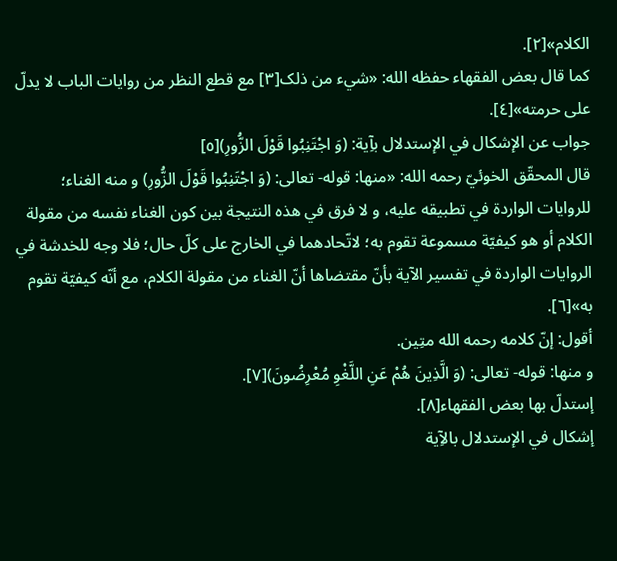الکلام»[٢].
کما قال بعض الفقهاء حفظه الله: «شيء من ذلک[٣] مع قطع النظر من روايات الباب لا يدلّ على حرمته»[٤].
جواب عن الإشکال في الإستدلال بآِیة: (وَ اجْتَنِبُوا قَوْلَ الزُّورِ)[٥]
قال المحقّق الخوئيّ رحمه الله: «منها: قوله- تعالى: (وَ اجْتَنِبُوا قَوْلَ الزُّورِ) و منه الغناء؛ للروايات الواردة في تطبيقه عليه، و لا فرق في هذه النتيجة بين کون الغناء نفسه من مقولة الکلام أو هو کيفيّة مسموعة تقوم به؛ لاتّحادهما في الخارج على کلّ حال؛ فلا وجه للخدشة في الروايات الواردة في تفسير الآية بأنّ مقتضاها أنّ الغناء من مقولة الکلام، مع أنّه کيفيّة تقوم به»[٦].
أقول: إنّ کلامه رحمه الله متِین.
و منها: قوله- تعالى: (وَ الَّذِينَ هُمْ عَنِ اللَّغْوِ مُعْرِضُونَ)[٧].
إستدلّ بها بعض الفقهاء[٨].
إشکال في الإستدلال بالآِیة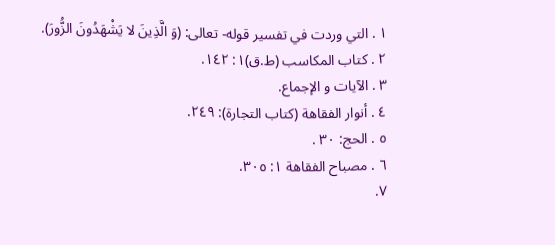١ . التي وردت في تفسير قوله- تعالى: (وَ الَّذِينَ لا يَشْهَدُونَ الزُّورَ).
٢ . كتاب المكاسب (ط.ق)١: ١٤٢.
٣ . الآيات و الإجماع.
٤ . أنوار الفقاهة (كتاب التجارة): ٢٤٩.
٥ . الحج: ٣٠ .
٦ . مصباح الفقاهة ١: ٣٠٥.
٧.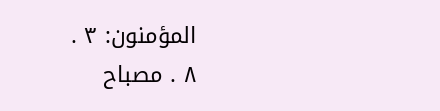المؤمنون: ٣ .
٨ . مصباح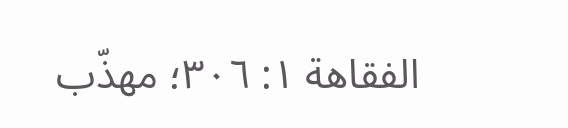الفقاهة ١: ٣٠٦؛ مهذّب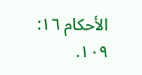الأحكام ١٦: ١٠٩.